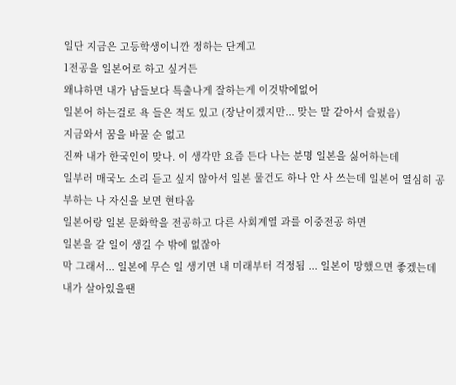일단 지금은 고등학생이니깐 정하는 단계고
1전공을 일본어로 하고 싶거든
왜냐하면 내가 남들보다 특출나게 잘하는게 이것밖에없어
일본어 하는걸로 욕 들은 적도 있고 (장난이겠지만... 맞는 말 같아서 슬펐음)
지금와서 꿈을 바꿀 순 없고
진짜 내가 한국인이 맞나. 이 생각만 요즘 든다 나는 분명 일본을 싫어하는데
일부러 매국노 소리 듣고 싶지 않아서 일본 물건도 하나 안 사 쓰는데 일본어 열심히 공부하는 나 자신을 보면 현타옴
일본어랑 일본 문화학을 전공하고 다른 사회계열 과를 이중전공 하면
일본을 갈 일이 생길 수 밖에 없잖아
막 그래서... 일본에 무슨 일 생기면 내 미래부터 걱정됨 ... 일본이 망했으면 좋겠는데 내가 살아있을땐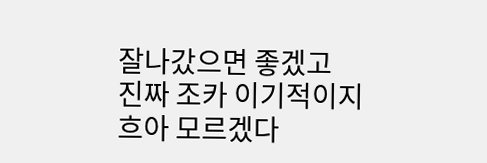잘나갔으면 좋겠고
진짜 조카 이기적이지
흐아 모르겠다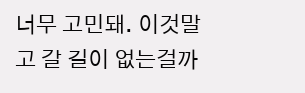너무 고민돼. 이것말고 갈 길이 없는걸까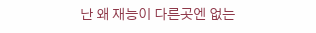난 왜 재능이 다른곳엔 없는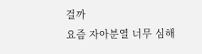걸까
요즘 자아분열 너무 심해